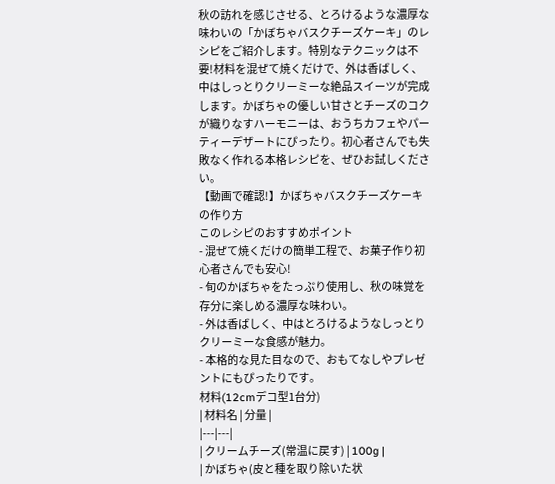秋の訪れを感じさせる、とろけるような濃厚な味わいの「かぼちゃバスクチーズケーキ」のレシピをご紹介します。特別なテクニックは不要!材料を混ぜて焼くだけで、外は香ばしく、中はしっとりクリーミーな絶品スイーツが完成します。かぼちゃの優しい甘さとチーズのコクが織りなすハーモニーは、おうちカフェやパーティーデザートにぴったり。初心者さんでも失敗なく作れる本格レシピを、ぜひお試しください。
【動画で確認!】かぼちゃバスクチーズケーキの作り方
このレシピのおすすめポイント
- 混ぜて焼くだけの簡単工程で、お菓子作り初心者さんでも安心!
- 旬のかぼちゃをたっぷり使用し、秋の味覚を存分に楽しめる濃厚な味わい。
- 外は香ばしく、中はとろけるようなしっとりクリーミーな食感が魅力。
- 本格的な見た目なので、おもてなしやプレゼントにもぴったりです。
材料(12cmデコ型1台分)
| 材料名 | 分量 |
|---|---|
| クリームチーズ(常温に戻す) | 100g |
| かぼちゃ(皮と種を取り除いた状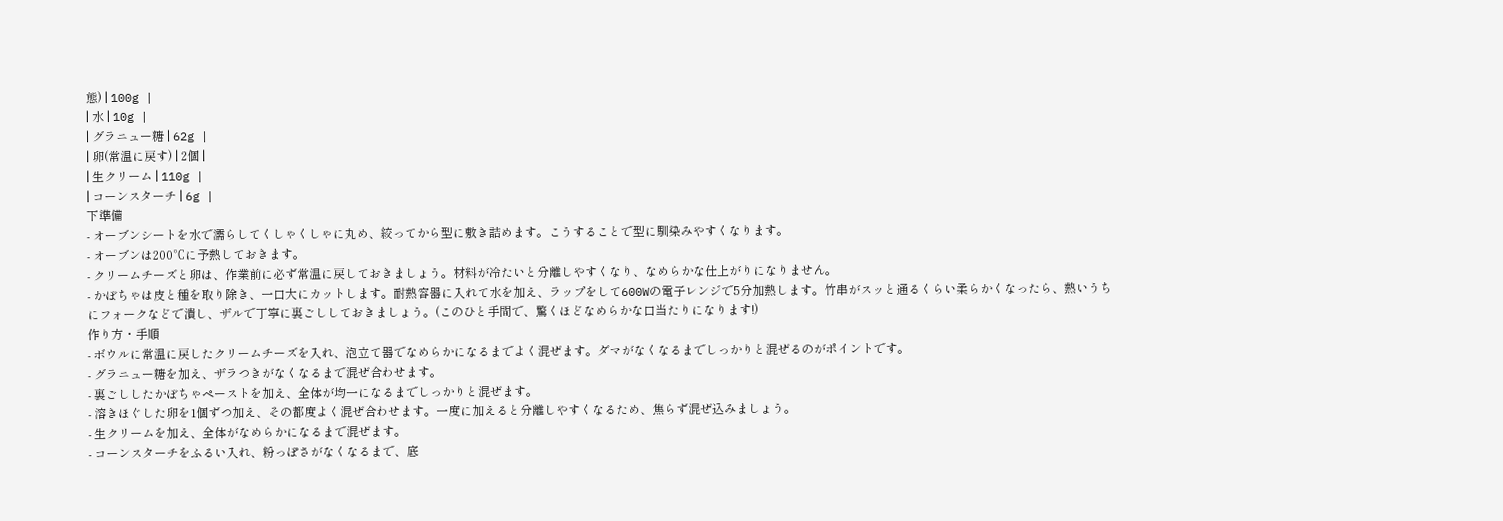態) | 100g |
| 水 | 10g |
| グラニュー糖 | 62g |
| 卵(常温に戻す) | 2個 |
| 生クリーム | 110g |
| コーンスターチ | 6g |
下準備
- オーブンシートを水で濡らしてくしゃくしゃに丸め、絞ってから型に敷き詰めます。こうすることで型に馴染みやすくなります。
- オーブンは200℃に予熱しておきます。
- クリームチーズと卵は、作業前に必ず常温に戻しておきましょう。材料が冷たいと分離しやすくなり、なめらかな仕上がりになりません。
- かぼちゃは皮と種を取り除き、一口大にカットします。耐熱容器に入れて水を加え、ラップをして600Wの電子レンジで5分加熱します。竹串がスッと通るくらい柔らかくなったら、熱いうちにフォークなどで潰し、ザルで丁寧に裏ごししておきましょう。(このひと手間で、驚くほどなめらかな口当たりになります!)
作り方・手順
- ボウルに常温に戻したクリームチーズを入れ、泡立て器でなめらかになるまでよく混ぜます。ダマがなくなるまでしっかりと混ぜるのがポイントです。
- グラニュー糖を加え、ザラつきがなくなるまで混ぜ合わせます。
- 裏ごししたかぼちゃペーストを加え、全体が均一になるまでしっかりと混ぜます。
- 溶きほぐした卵を1個ずつ加え、その都度よく混ぜ合わせます。一度に加えると分離しやすくなるため、焦らず混ぜ込みましょう。
- 生クリームを加え、全体がなめらかになるまで混ぜます。
- コーンスターチをふるい入れ、粉っぽさがなくなるまで、底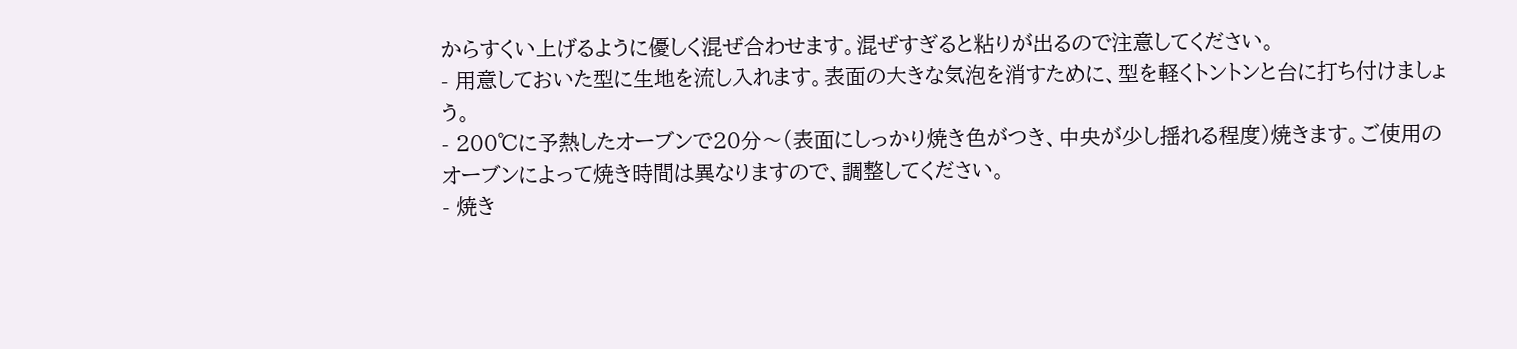からすくい上げるように優しく混ぜ合わせます。混ぜすぎると粘りが出るので注意してください。
- 用意しておいた型に生地を流し入れます。表面の大きな気泡を消すために、型を軽くトントンと台に打ち付けましょう。
- 200℃に予熱したオーブンで20分〜(表面にしっかり焼き色がつき、中央が少し揺れる程度)焼きます。ご使用のオーブンによって焼き時間は異なりますので、調整してください。
- 焼き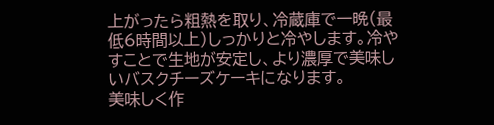上がったら粗熱を取り、冷蔵庫で一晩(最低6時間以上)しっかりと冷やします。冷やすことで生地が安定し、より濃厚で美味しいバスクチーズケーキになります。
美味しく作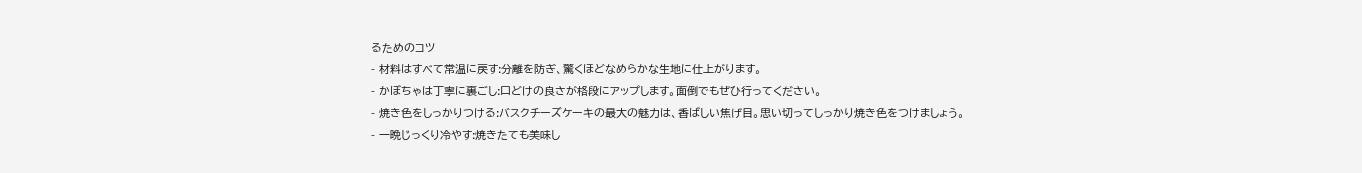るためのコツ
- 材料はすべて常温に戻す:分離を防ぎ、驚くほどなめらかな生地に仕上がります。
- かぼちゃは丁寧に裏ごし:口どけの良さが格段にアップします。面倒でもぜひ行ってください。
- 焼き色をしっかりつける:バスクチーズケーキの最大の魅力は、香ばしい焦げ目。思い切ってしっかり焼き色をつけましょう。
- 一晩じっくり冷やす:焼きたても美味し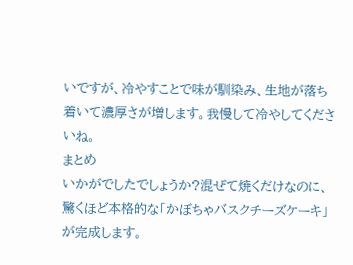いですが、冷やすことで味が馴染み、生地が落ち着いて濃厚さが増します。我慢して冷やしてくださいね。
まとめ
いかがでしたでしょうか?混ぜて焼くだけなのに、驚くほど本格的な「かぼちゃバスクチーズケーキ」が完成します。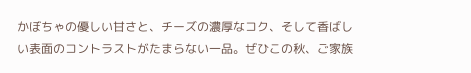かぼちゃの優しい甘さと、チーズの濃厚なコク、そして香ばしい表面のコントラストがたまらない一品。ぜひこの秋、ご家族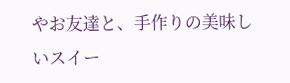やお友達と、手作りの美味しいスイー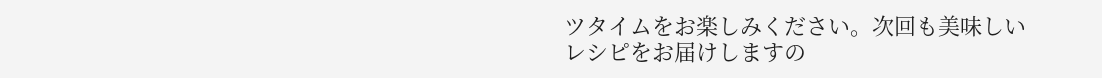ツタイムをお楽しみください。次回も美味しいレシピをお届けしますの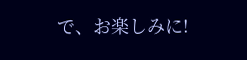で、お楽しみに!